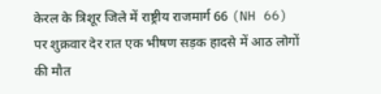केरल के त्रिशूर जिले में राष्ट्रीय राजमार्ग 66 (NH 66) पर शुक्रवार देर रात एक भीषण सड़क हादसे में आठ लोगों की मौत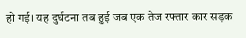हो गई। यह दुर्घटना तब हुई जब एक तेज रफ्तार कार सड़क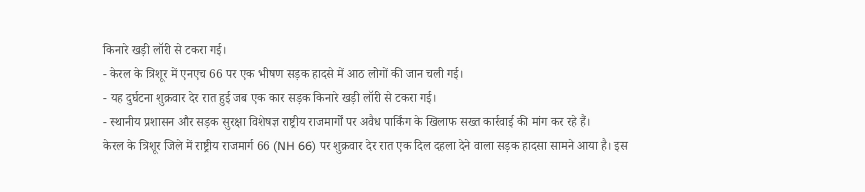किनारे खड़ी लॉरी से टकरा गई।
- केरल के त्रिशूर में एनएच 66 पर एक भीषण सड़क हादसे में आठ लोगों की जान चली गई।
- यह दुर्घटना शुक्रवार देर रात हुई जब एक कार सड़क किनारे खड़ी लॉरी से टकरा गई।
- स्थानीय प्रशासन और सड़क सुरक्षा विशेषज्ञ राष्ट्रीय राजमार्गों पर अवैध पार्किंग के खिलाफ सख्त कार्रवाई की मांग कर रहे हैं।
केरल के त्रिशूर जिले में राष्ट्रीय राजमार्ग 66 (NH 66) पर शुक्रवार देर रात एक दिल दहला देने वाला सड़क हादसा सामने आया है। इस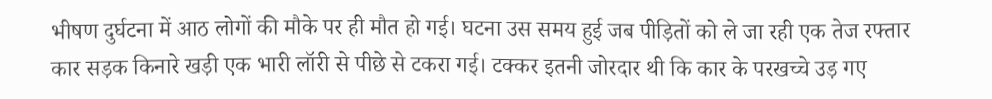भीषण दुर्घटना में आठ लोगों की मौके पर ही मौत हो गई। घटना उस समय हुई जब पीड़ितों को ले जा रही एक तेज रफ्तार कार सड़क किनारे खड़ी एक भारी लॉरी से पीछे से टकरा गई। टक्कर इतनी जोरदार थी कि कार के परखच्चे उड़ गए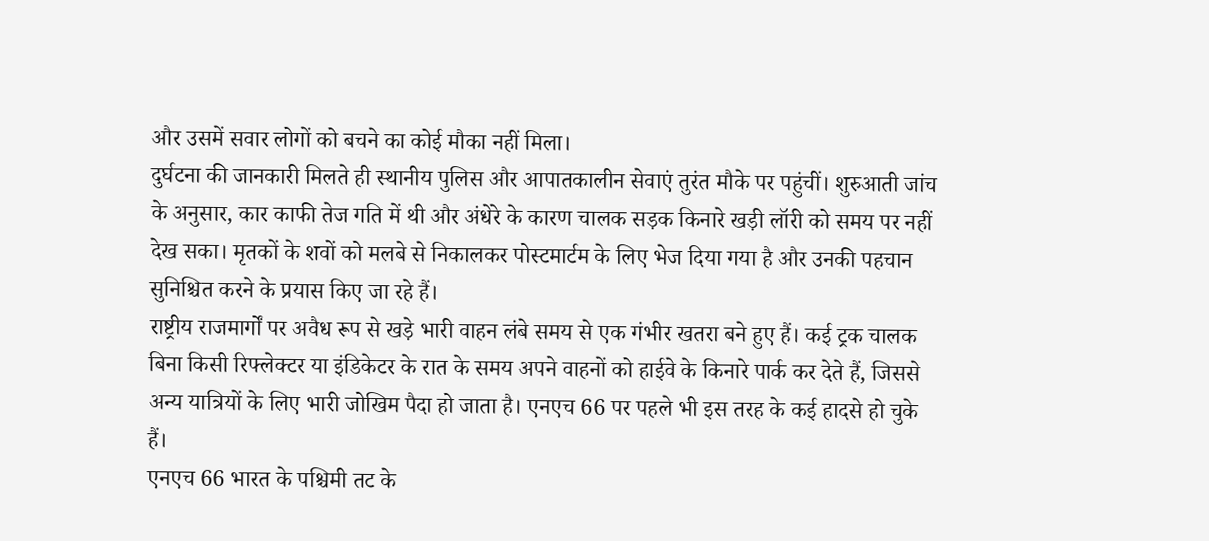और उसमें सवार लोगों को बचने का कोई मौका नहीं मिला।
दुर्घटना की जानकारी मिलते ही स्थानीय पुलिस और आपातकालीन सेवाएं तुरंत मौके पर पहुंचीं। शुरुआती जांच के अनुसार, कार काफी तेज गति में थी और अंधेरे के कारण चालक सड़क किनारे खड़ी लॉरी को समय पर नहीं देख सका। मृतकों के शवों को मलबे से निकालकर पोस्टमार्टम के लिए भेज दिया गया है और उनकी पहचान सुनिश्चित करने के प्रयास किए जा रहे हैं।
राष्ट्रीय राजमार्गों पर अवैध रूप से खड़े भारी वाहन लंबे समय से एक गंभीर खतरा बने हुए हैं। कई ट्रक चालक बिना किसी रिफ्लेक्टर या इंडिकेटर के रात के समय अपने वाहनों को हाईवे के किनारे पार्क कर देते हैं, जिससे अन्य यात्रियों के लिए भारी जोखिम पैदा हो जाता है। एनएच 66 पर पहले भी इस तरह के कई हादसे हो चुके हैं।
एनएच 66 भारत के पश्चिमी तट के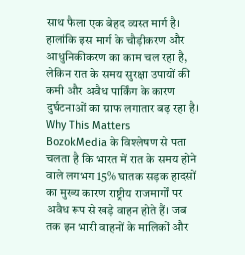साथ फैला एक बेहद व्यस्त मार्ग है। हालांकि इस मार्ग के चौड़ीकरण और आधुनिकीकरण का काम चल रहा है, लेकिन रात के समय सुरक्षा उपायों की कमी और अवैध पार्किंग के कारण दुर्घटनाओं का ग्राफ लगातार बढ़ रहा है।
Why This Matters
BozokMedia के विश्लेषण से पता चलता है कि भारत में रात के समय होने वाले लगभग 15% घातक सड़क हादसों का मुख्य कारण राष्ट्रीय राजमार्गों पर अवैध रूप से खड़े वाहन होते हैं। जब तक इन भारी वाहनों के मालिकों और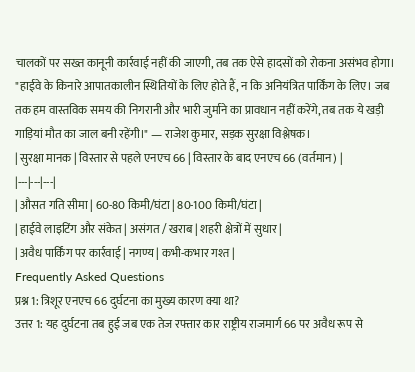चालकों पर सख्त कानूनी कार्रवाई नहीं की जाएगी, तब तक ऐसे हादसों को रोकना असंभव होगा।
"हाईवे के किनारे आपातकालीन स्थितियों के लिए होते हैं, न कि अनियंत्रित पार्किंग के लिए। जब तक हम वास्तविक समय की निगरानी और भारी जुर्माने का प्रावधान नहीं करेंगे, तब तक ये खड़ी गाड़ियां मौत का जाल बनी रहेंगी।" — राजेश कुमार, सड़क सुरक्षा विश्लेषक।
| सुरक्षा मानक | विस्तार से पहले एनएच 66 | विस्तार के बाद एनएच 66 (वर्तमान) |
|---|---|---|
| औसत गति सीमा | 60-80 किमी/घंटा | 80-100 किमी/घंटा |
| हाईवे लाइटिंग और संकेत | असंगत / खराब | शहरी क्षेत्रों में सुधार |
| अवैध पार्किंग पर कार्रवाई | नगण्य | कभी-कभार गश्त |
Frequently Asked Questions
प्रश्न 1: त्रिशूर एनएच 66 दुर्घटना का मुख्य कारण क्या था?
उत्तर 1: यह दुर्घटना तब हुई जब एक तेज रफ्तार कार राष्ट्रीय राजमार्ग 66 पर अवैध रूप से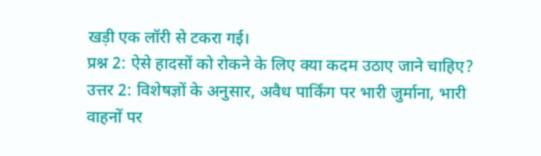खड़ी एक लॉरी से टकरा गई।
प्रश्न 2: ऐसे हादसों को रोकने के लिए क्या कदम उठाए जाने चाहिए?
उत्तर 2: विशेषज्ञों के अनुसार, अवैध पार्किंग पर भारी जुर्माना, भारी वाहनों पर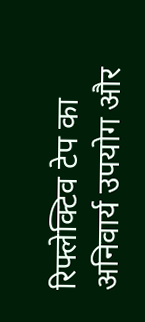रिफ्लेक्टिव टेप का अनिवार्य उपयोग और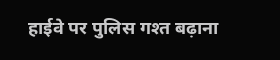हाईवे पर पुलिस गश्त बढ़ाना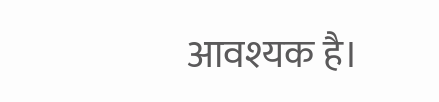आवश्यक है।